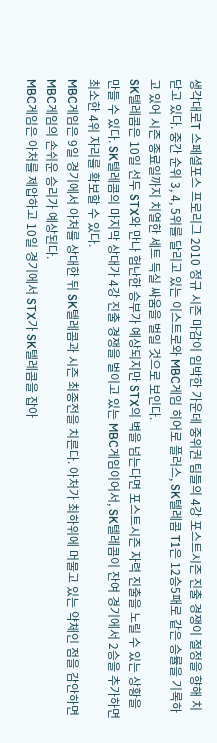생각대로T 스페셜포스 프로리그 2010 정규 시즌 마감이 임박한 가운데 중위권 팀들의 4강 포스트시즌 진출 경쟁이 절정을 향해 치닫고 있다. 중간 순위 3, 4, 5위를 달리고 있는 이스트로와 MBC게임 히어로 플러스, SK텔레콤 T1은 12승5패로 같은 승률을 기록하고 있어 시즌 종료일까지 치열한 세트 득실 싸움을 벌일 것으로 보인다.
SK텔레콤은 10일 선두 STX와 만나 험난한 승부가 예상되지만 STX의 벽을 넘는다면 포스트시즌 자력 진출을 노릴 수 있는 상황을 만들 수 있다. SK텔레콤의 마지막 상대가 4강 진출 경쟁을 벌이고 있는 MBC게임이어서, SK텔레콤이 잔여 경기에서 2승을 추가하면 최소한 4위 자리를 확보할 수 있다.
MBC게임은 9일 경기에서 아처를 상대한 뒤 SK텔레콤과 시즌 최종전을 치른다. 아처가 최하위에 머물고 있는 약체인 점을 감안하면 MBC게임의 손쉬운 승리가 예상된다.
MBC게임은 아처를 제압하고 10일 경기에서 STX가 SK텔레콤을 잡아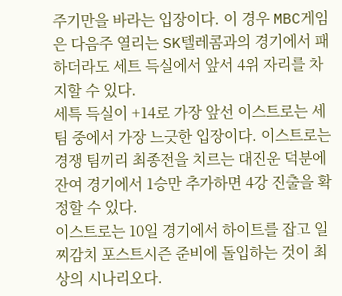주기만을 바라는 입장이다. 이 경우 MBC게임은 다음주 열리는 SK텔레콤과의 경기에서 패하더라도 세트 득실에서 앞서 4위 자리를 차지할 수 있다.
세특 득실이 +14로 가장 앞선 이스트로는 세 팀 중에서 가장 느긋한 입장이다. 이스트로는 경쟁 팀끼리 최종전을 치르는 대진운 덕분에 잔여 경기에서 1승만 추가하면 4강 진출을 확정할 수 있다.
이스트로는 10일 경기에서 하이트를 잡고 일찌감치 포스트시즌 준비에 돌입하는 것이 최상의 시나리오다.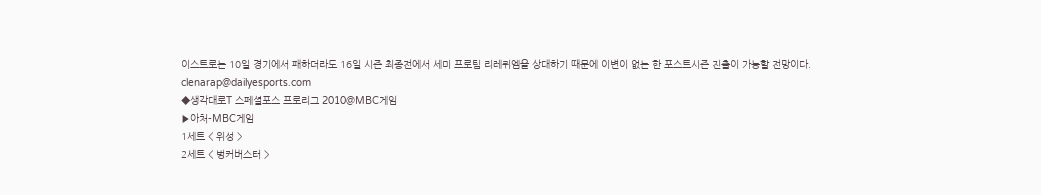이스트로는 10일 경기에서 패하더라도 16일 시즌 최종전에서 세미 프로팀 리레퀴엠을 상대하기 때문에 이변이 없는 한 포스트시즌 진출이 가능할 전망이다.
clenarap@dailyesports.com
◆생각대로T 스페셜포스 프로리그 2010@MBC게임
▶아처-MBC게임
1세트 < 위성 >
2세트 < 벙커버스터 >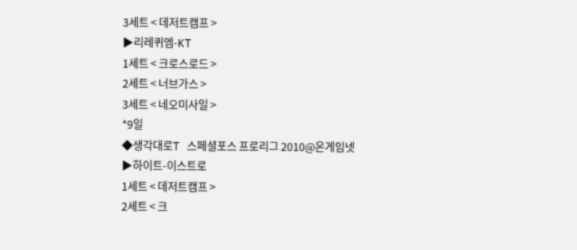3세트 < 데저트캠프 >
▶리레퀴엠-KT
1세트 < 크로스로드 >
2세트 < 너브가스 >
3세트 < 네오미사일 >
*9일
◆생각대로T 스페셜포스 프로리그 2010@온게임넷
▶하이트-이스트로
1세트 < 데저트캠프 >
2세트 < 크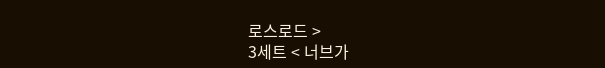로스로드 >
3세트 < 너브가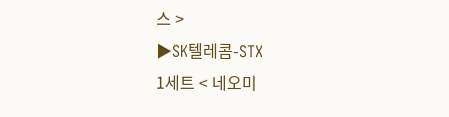스 >
▶SK텔레콤-STX
1세트 < 네오미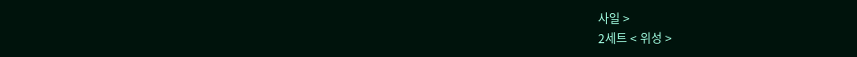사일 >
2세트 < 위성 >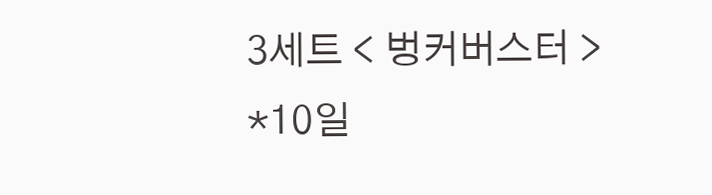3세트 < 벙커버스터 >
*10일